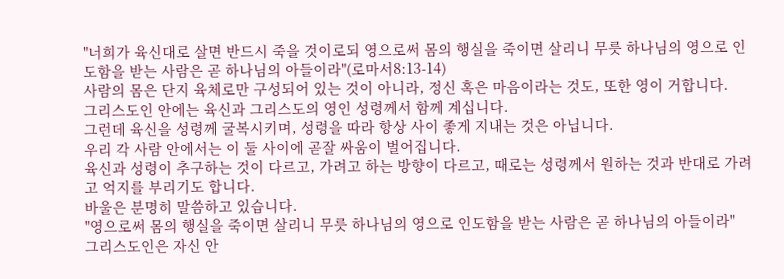"너희가 육신대로 살면 반드시 죽을 것이로되 영으로써 몸의 행실을 죽이면 살리니 무릇 하나님의 영으로 인도함을 받는 사람은 곧 하나님의 아들이라"(로마서8:13-14)
사람의 몸은 단지 육체로만 구성되어 있는 것이 아니라, 정신 혹은 마음이라는 것도, 또한 영이 거합니다.
그리스도인 안에는 육신과 그리스도의 영인 성령께서 함께 계십니다.
그런데 육신을 성령께 굴복시키며, 성령을 따라 항상 사이 좋게 지내는 것은 아닙니다.
우리 각 사람 안에서는 이 둘 사이에 곧잘 싸움이 벌어집니다.
육신과 성령이 추구하는 것이 다르고, 가려고 하는 방향이 다르고, 때로는 성령께서 원하는 것과 반대로 가려고 억지를 부리기도 합니다.
바울은 분명히 말씀하고 있습니다.
"영으로써 몸의 행실을 죽이면 살리니 무릇 하나님의 영으로 인도함을 받는 사람은 곧 하나님의 아들이라"
그리스도인은 자신 안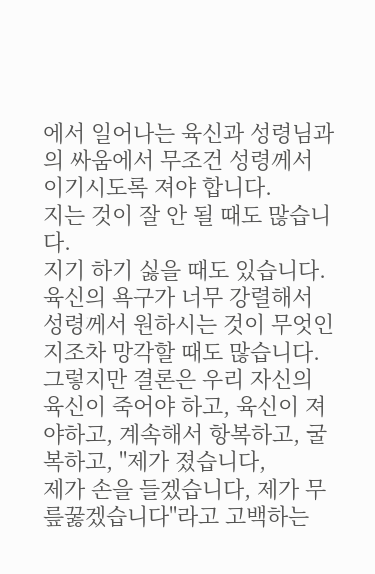에서 일어나는 육신과 성령님과의 싸움에서 무조건 성령께서 이기시도록 져야 합니다.
지는 것이 잘 안 될 때도 많습니다.
지기 하기 싫을 때도 있습니다.
육신의 욕구가 너무 강렬해서 성령께서 원하시는 것이 무엇인지조차 망각할 때도 많습니다.
그렇지만 결론은 우리 자신의 육신이 죽어야 하고, 육신이 져야하고, 계속해서 항복하고, 굴복하고, "제가 졌습니다,
제가 손을 들겠습니다, 제가 무릎꿇겠습니다"라고 고백하는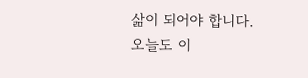삶이 되어야 합니다.
오늘도 이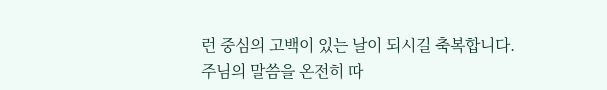런 중심의 고백이 있는 날이 되시길 축복합니다.
주님의 말씀을 온전히 따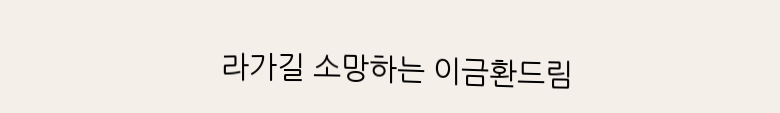라가길 소망하는 이금환드림